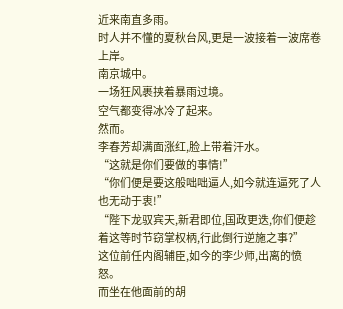近来南直多雨。
时人并不懂的夏秋台风,更是一波接着一波席卷上岸。
南京城中。
一场狂风裹挟着暴雨过境。
空气都变得冰冷了起来。
然而。
李春芳却满面涨红,脸上带着汗水。
“这就是你们要做的事情!”
“你们便是要这般咄咄逼人,如今就连逼死了人也无动于衷!”
“陛下龙驭宾天,新君即位,国政更迭,你们便趁着这等时节窃掌权柄,行此倒行逆施之事?”
这位前任内阁辅臣,如今的李少师,出离的愤怒。
而坐在他面前的胡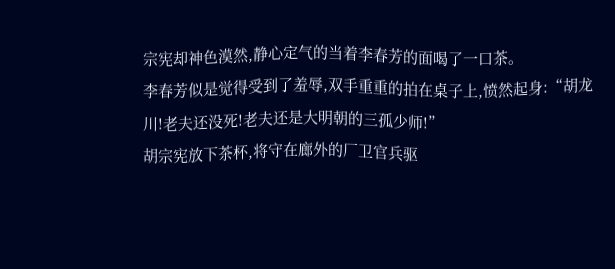宗宪却神色漠然,静心定气的当着李春芳的面喝了一口茶。
李春芳似是觉得受到了羞辱,双手重重的拍在桌子上,愤然起身:“胡龙川!老夫还没死!老夫还是大明朝的三孤少师!”
胡宗宪放下茶杯,将守在廊外的厂卫官兵驱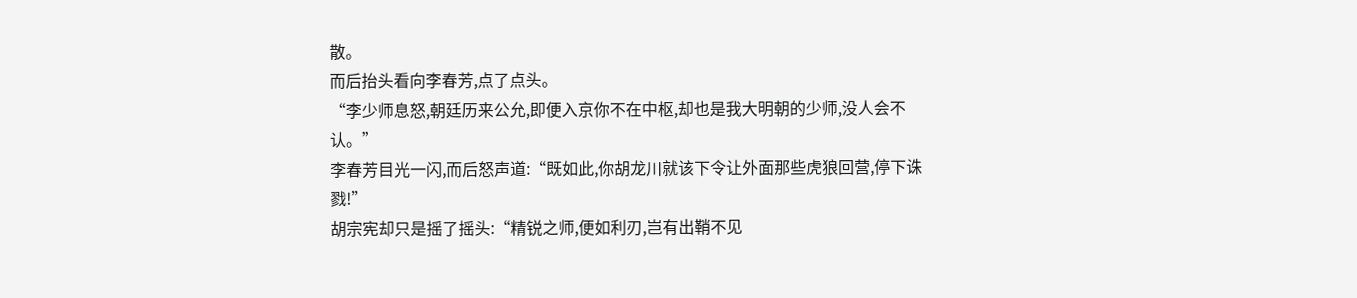散。
而后抬头看向李春芳,点了点头。
“李少师息怒,朝廷历来公允,即便入京你不在中枢,却也是我大明朝的少师,没人会不认。”
李春芳目光一闪,而后怒声道:“既如此,你胡龙川就该下令让外面那些虎狼回营,停下诛戮!”
胡宗宪却只是摇了摇头:“精锐之师,便如利刃,岂有出鞘不见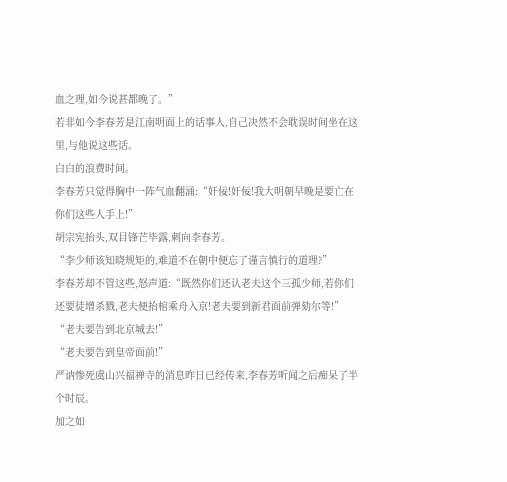血之理,如今说甚都晚了。”
若非如今李春芳是江南明面上的话事人,自己决然不会耽误时间坐在这里,与他说这些话。
白白的浪费时间。
李春芳只觉得胸中一阵气血翻涌:“奸佞!奸佞!我大明朝早晚是要亡在你们这些人手上!”
胡宗宪抬头,双目锋芒毕露,刺向李春芳。
“李少师该知晓规矩的,难道不在朝中便忘了谨言慎行的道理?”
李春芳却不管这些,怒声道:“既然你们还认老夫这个三孤少师,若你们还要徒增杀戮,老夫便抬棺乘舟入京!老夫要到新君面前弹劾尔等!”
“老夫要告到北京城去!”
“老夫要告到皇帝面前!”
严讷惨死虞山兴福禅寺的消息昨日已经传来,李春芳听闻之后痴呆了半个时辰。
加之如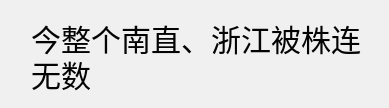今整个南直、浙江被株连无数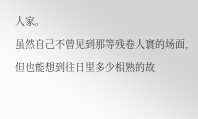人家。
虽然自己不曾见到那等残卷人寰的场面,但也能想到往日里多少相熟的故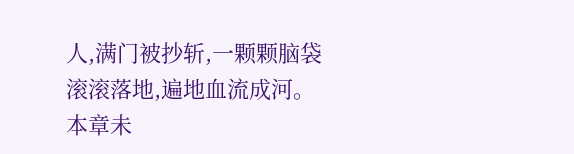人,满门被抄斩,一颗颗脑袋滚滚落地,遍地血流成河。
本章未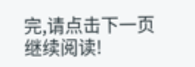完,请点击下一页继续阅读!